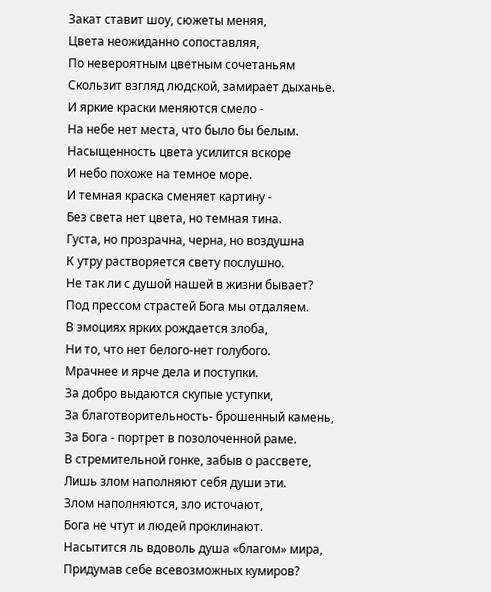Закат ставит шоу, сюжеты меняя,
Цвета неожиданно сопоставляя,
По невероятным цветным сочетаньям
Скользит взгляд людской, замирает дыханье.
И яркие краски меняются смело -
На небе нет места, что было бы белым.
Насыщенность цвета усилится вскоре
И небо похоже на темное море.
И темная краска сменяет картину -
Без света нет цвета, но темная тина.
Густа, но прозрачна, черна, но воздушна
К утру растворяется свету послушно.
Не так ли с душой нашей в жизни бывает?
Под прессом страстей Бога мы отдаляем.
В эмоциях ярких рождается злоба,
Ни то, что нет белого-нет голубого.
Мрачнее и ярче дела и поступки.
За добро выдаются скупые уступки,
За благотворительность- брошенный камень,
За Бога - портрет в позолоченной раме.
В стремительной гонке, забыв о рассвете,
Лишь злом наполняют себя души эти.
Злом наполняются, зло источают,
Бога не чтут и людей проклинают.
Насытится ль вдоволь душа «благом» мира,
Придумав себе всевозможных кумиров?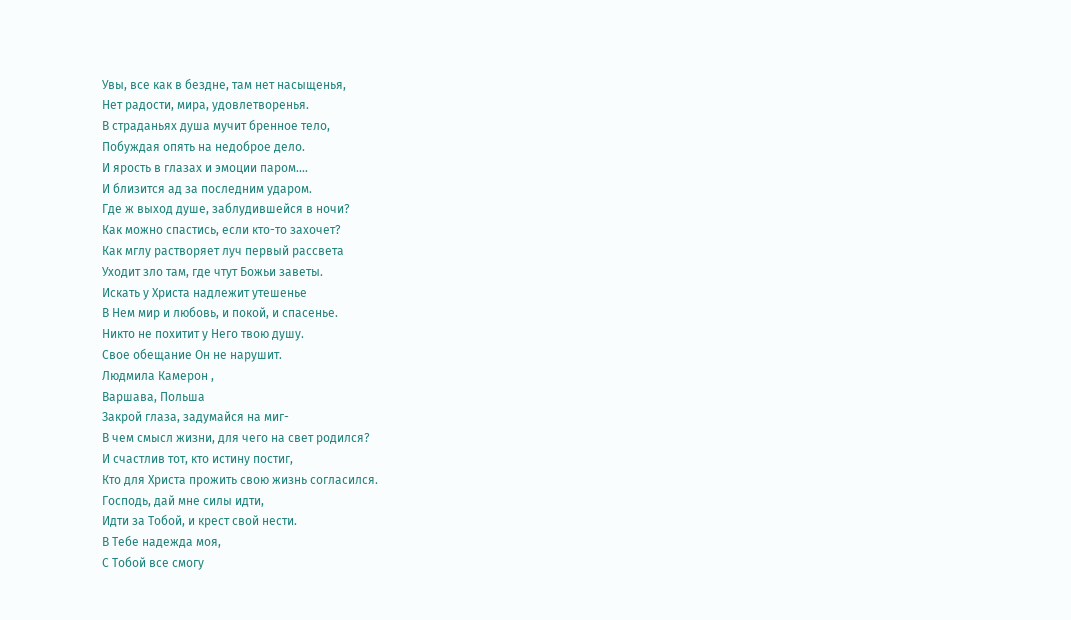Увы, все как в бездне, там нет насыщенья,
Нет радости, мира, удовлетворенья.
В страданьях душа мучит бренное тело,
Побуждая опять на недоброе дело.
И ярость в глазах и эмоции паром....
И близится ад за последним ударом.
Где ж выход душе, заблудившейся в ночи?
Как можно спастись, если кто-то захочет?
Как мглу растворяет луч первый рассвета
Уходит зло там, где чтут Божьи заветы.
Искать у Христа надлежит утешенье
В Нем мир и любовь, и покой, и спасенье.
Никто не похитит у Него твою душу.
Свое обещание Он не нарушит.
Людмила Камерон ,
Варшава, Польша
Закрой глаза, задумайся на миг-
В чем cмысл жизни, для чего на свет родился?
И счастлив тот, кто истину постиг,
Кто для Христа прожить свою жизнь согласился.
Господь, дай мне силы идти,
Идти за Тобой, и крест свой нести.
В Тебе надежда моя,
С Тобой все смогу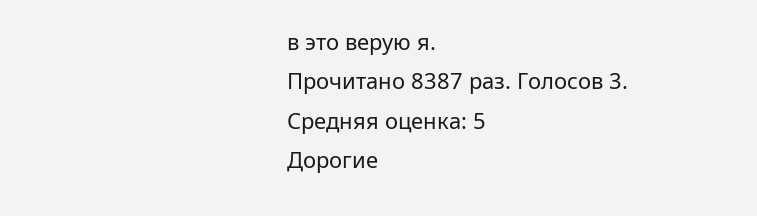в это верую я.
Прочитано 8387 раз. Голосов 3. Средняя оценка: 5
Дорогие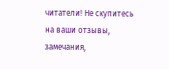читатели! Не скупитесь на ваши отзывы,
замечания,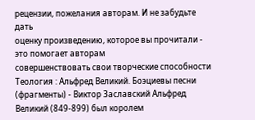рецензии, пожелания авторам. И не забудьте дать
оценку произведению, которое вы прочитали - это помогает авторам
совершенствовать свои творческие способности
Теология : Альфред Великий. Боэциевы песни (фрагменты) - Виктор Заславский Альфред Великий (849-899) был королем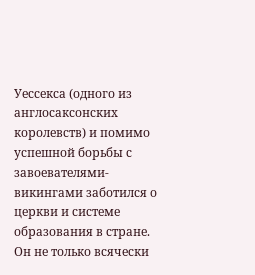Уессекса (одного из англосаксонских королевств) и помимо успешной борьбы с завоевателями-викингами заботился о церкви и системе образования в стране. Он не только всячески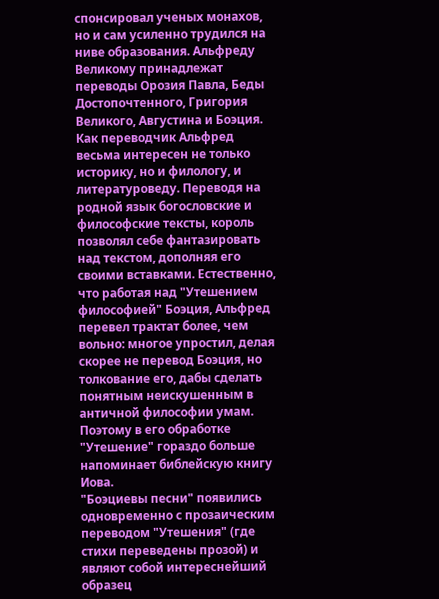спонсировал ученых монахов, но и сам усиленно трудился на ниве образования. Альфреду Великому принадлежат переводы Орозия Павла, Беды Достопочтенного, Григория Великого, Августина и Боэция. Как переводчик Альфред весьма интересен не только историку, но и филологу, и литературоведу. Переводя на родной язык богословские и философские тексты, король позволял себе фантазировать над текстом, дополняя его своими вставками. Естественно, что работая над "Утешением философией" Боэция, Альфред перевел трактат более, чем вольно: многое упростил, делая скорее не перевод Боэция, но толкование его, дабы сделать понятным неискушенным в античной философии умам. Поэтому в его обработке "Утешение" гораздо больше напоминает библейскую книгу Иова.
"Боэциевы песни" появились одновременно с прозаическим переводом "Утешения" (где стихи переведены прозой) и являют собой интереснейший образец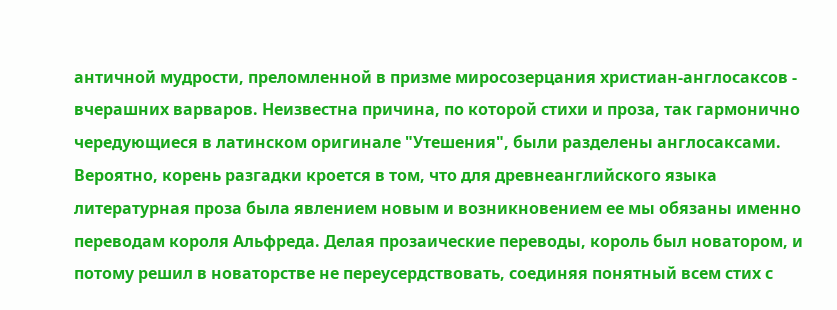античной мудрости, преломленной в призме миросозерцания христиан-англосаксов - вчерашних варваров. Неизвестна причина, по которой стихи и проза, так гармонично чередующиеся в латинском оригинале "Утешения", были разделены англосаксами. Вероятно, корень разгадки кроется в том, что для древнеанглийского языка литературная проза была явлением новым и возникновением ее мы обязаны именно переводам короля Альфреда. Делая прозаические переводы, король был новатором, и потому решил в новаторстве не переусердствовать, соединяя понятный всем стих с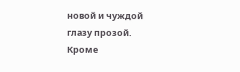новой и чуждой глазу прозой. Кроме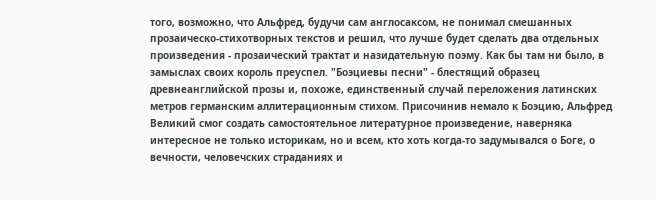того, возможно, что Альфред, будучи сам англосаксом, не понимал смешанных прозаическо-стихотворных текстов и решил, что лучше будет сделать два отдельных произведения - прозаический трактат и назидательную поэму. Как бы там ни было, в замыслах своих король преуспел. "Боэциевы песни" - блестящий образец древнеанглийской прозы и, похоже, единственный случай переложения латинских метров германским аллитерационным стихом. Присочинив немало к Боэцию, Альфред Великий смог создать самостоятельное литературное произведение, наверняка интересное не только историкам, но и всем, кто хоть когда-то задумывался о Боге, о вечности, человечских страданиях и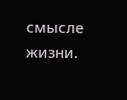смысле жизни.